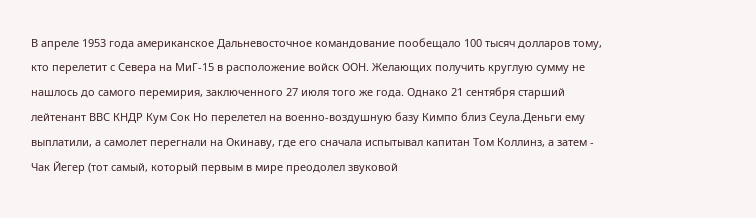В апреле 1953 года американское Дальневосточное командование пообещало 100 тысяч долларов тому, кто перелетит с Севера на МиГ-15 в расположение войск ООН. Желающих получить круглую сумму не нашлось до самого перемирия, заключенного 27 июля того же года. Однако 21 сентября старший лейтенант ВВС КНДР Кум Сок Но перелетел на военно-воздушную базу Кимпо близ Сеула.Деньги ему выплатили, а самолет перегнали на Окинаву, где его сначала испытывал капитан Том Коллинз, а затем - Чак Йегер (тот самый, который первым в мире преодолел звуковой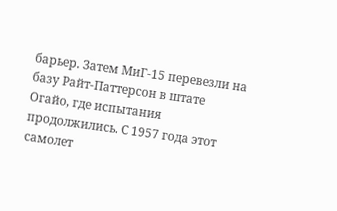барьер. Затем МиГ-15 перевезли на базу Райт-Паттерсон в штате Огайо, где испытания продолжились. С 1957 года этот самолет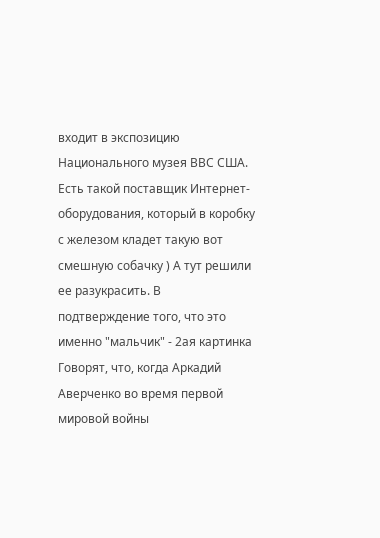входит в экспозицию Национального музея ВВС США.
Есть такой поставщик Интернет-оборудования, который в коробку с железом кладет такую вот смешную собачку ) А тут решили ее разукрасить. В подтверждение того, что это именно "мальчик" - 2ая картинка
Говорят, что, когда Аркадий Аверченко во время первой мировой войны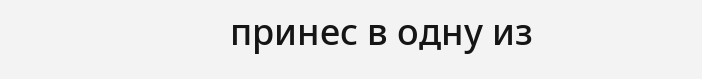принес в одну из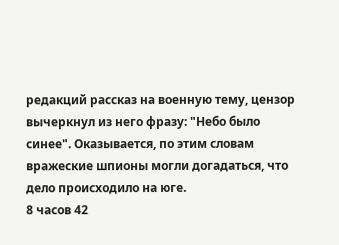редакций рассказ на военную тему, цензор вычеркнул из него фразу: "Небо было синее". Оказывается, по этим словам вражеские шпионы могли догадаться, что дело происходило на юге.
8 часов 42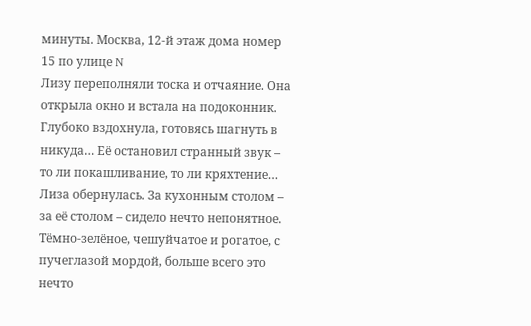минуты. Москва, 12-й этаж дома номер 15 по улице N
Лизу переполняли тоска и отчаяние. Она открыла окно и встала на подоконник. Глубоко вздохнула, готовясь шагнуть в никуда… Её остановил странный звук – то ли покашливание, то ли кряхтение… Лиза обернулась. За кухонным столом – за её столом – сидело нечто непонятное. Тёмно-зелёное, чешуйчатое и рогатое, с пучеглазой мордой, больше всего это нечто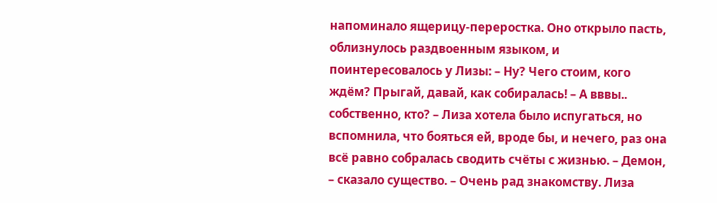напоминало ящерицу-переростка. Оно открыло пасть, облизнулось раздвоенным языком, и поинтересовалось у Лизы: – Ну? Чего стоим, кого ждём? Прыгай, давай, как собиралась! – А вввы.. собственно, кто? – Лиза хотела было испугаться, но вспомнила, что бояться ей, вроде бы, и нечего, раз она всё равно собралась сводить счёты с жизнью. – Демон, – сказало существо. – Очень рад знакомству. Лиза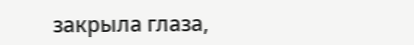закрыла глаза,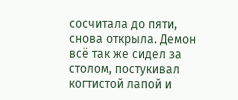сосчитала до пяти, снова открыла. Демон всё так же сидел за столом, постукивал когтистой лапой и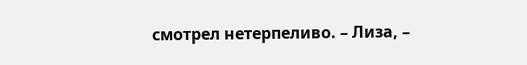смотрел нетерпеливо. – Лиза, –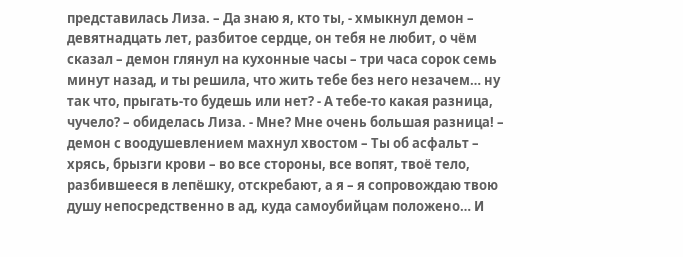представилась Лиза. – Да знаю я, кто ты, - хмыкнул демон – девятнадцать лет, разбитое сердце, он тебя не любит, о чём сказал – демон глянул на кухонные часы – три часа сорок семь минут назад, и ты решила, что жить тебе без него незачем… ну так что, прыгать-то будешь или нет? - А тебе-то какая разница, чучело? – обиделась Лиза. - Мне? Мне очень большая разница! – демон с воодушевлением махнул хвостом – Ты об асфальт – хрясь, брызги крови – во все стороны, все вопят, твоё тело, разбившееся в лепёшку, отскребают, а я – я сопровождаю твою душу непосредственно в ад, куда самоубийцам положено… И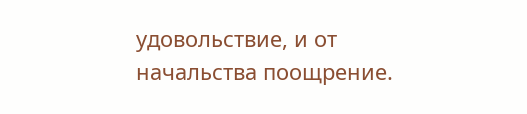удовольствие, и от начальства поощрение.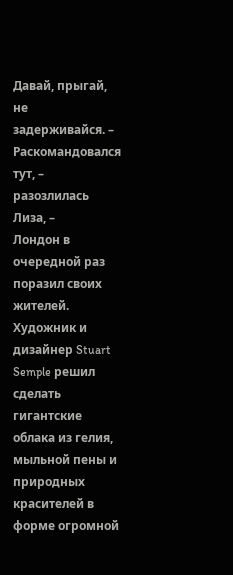Давай, прыгай, не задерживайся. – Раскомандовался тут, – разозлилась Лиза, –
Лондон в очередной раз поразил своих жителей. Художник и дизайнер Stuart Semple решил сделать гигантские облака из гелия, мыльной пены и природных красителей в форме огромной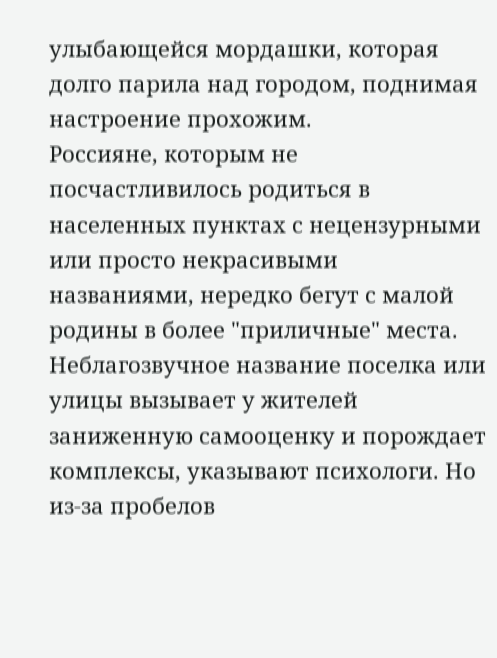улыбающейся мордашки, которая долго парила над городом, поднимая настроение прохожим.
Россияне, которым не посчастливилось родиться в населенных пунктах с нецензурными или просто некрасивыми названиями, нередко бегут с малой родины в более "приличные" места. Неблагозвучное название поселка или улицы вызывает у жителей заниженную самооценку и порождает комплексы, указывают психологи. Но из-за пробелов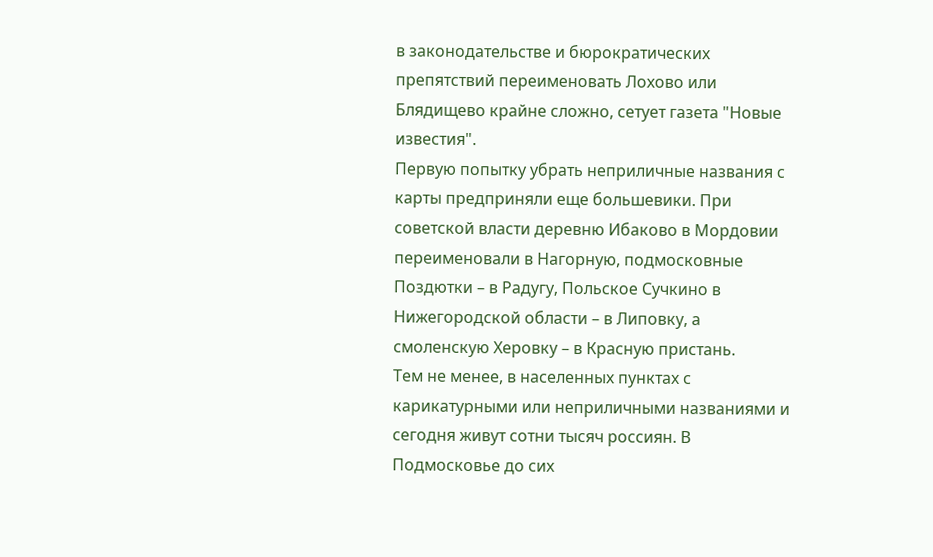в законодательстве и бюрократических препятствий переименовать Лохово или Блядищево крайне сложно, сетует газета "Новые известия".
Первую попытку убрать неприличные названия с карты предприняли еще большевики. При советской власти деревню Ибаково в Мордовии переименовали в Нагорную, подмосковные Поздютки – в Радугу, Польское Сучкино в Нижегородской области – в Липовку, а смоленскую Херовку – в Красную пристань.
Тем не менее, в населенных пунктах с карикатурными или неприличными названиями и сегодня живут сотни тысяч россиян. В Подмосковье до сих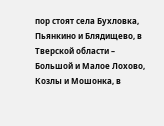пор стоят села Бухловка, Пьянкино и Блядищево, в Тверской области – Большой и Малое Лохово, Козлы и Мошонка, в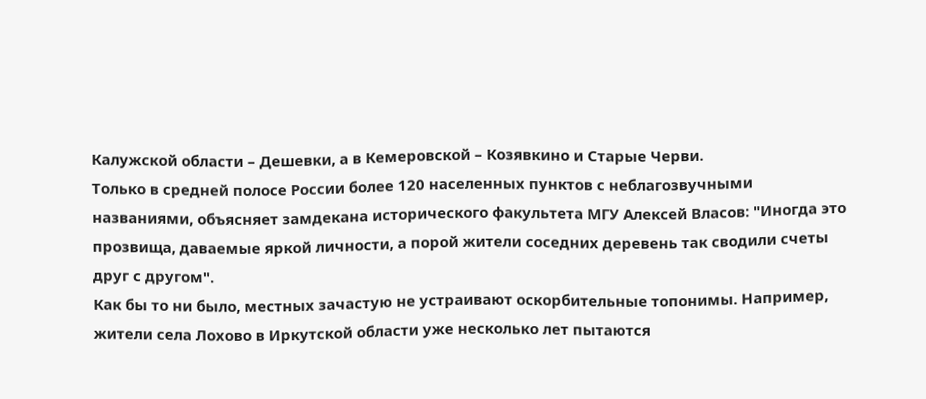Калужской области – Дешевки, а в Кемеровской – Козявкино и Старые Черви.
Только в средней полосе России более 120 населенных пунктов с неблагозвучными названиями, объясняет замдекана исторического факультета МГУ Алексей Власов: "Иногда это прозвища, даваемые яркой личности, а порой жители соседних деревень так сводили счеты друг с другом".
Как бы то ни было, местных зачастую не устраивают оскорбительные топонимы. Например, жители села Лохово в Иркутской области уже несколько лет пытаются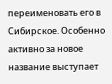переименовать его в Сибирское. Особенно активно за новое название выступает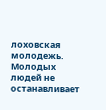лоховская молодежь. Молодых людей не останавливает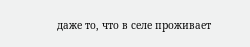даже то, что в селе проживает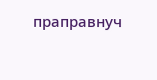праправнуч